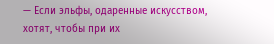— Если эльфы, одаренные искусством, хотят, чтобы при их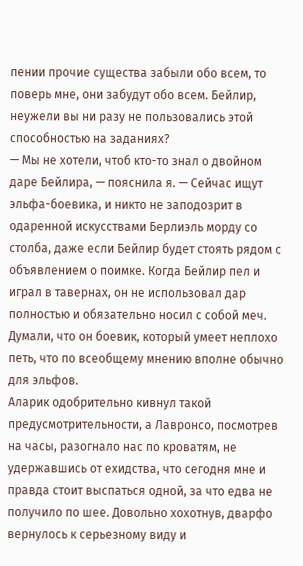пении прочие существа забыли обо всем, то поверь мне, они забудут обо всем. Бейлир, неужели вы ни разу не пользовались этой способностью на заданиях?
— Мы не хотели, чтоб кто-то знал о двойном даре Бейлира, — пояснила я. — Сейчас ищут эльфа-боевика, и никто не заподозрит в одаренной искусствами Берлиэль морду со столба, даже если Бейлир будет стоять рядом с объявлением о поимке. Когда Бейлир пел и играл в тавернах, он не использовал дар полностью и обязательно носил с собой меч. Думали, что он боевик, который умеет неплохо петь, что по всеобщему мнению вполне обычно для эльфов.
Аларик одобрительно кивнул такой предусмотрительности, а Лавронсо, посмотрев на часы, разогнало нас по кроватям, не удержавшись от ехидства, что сегодня мне и правда стоит выспаться одной, за что едва не получило по шее. Довольно хохотнув, дварфо вернулось к серьезному виду и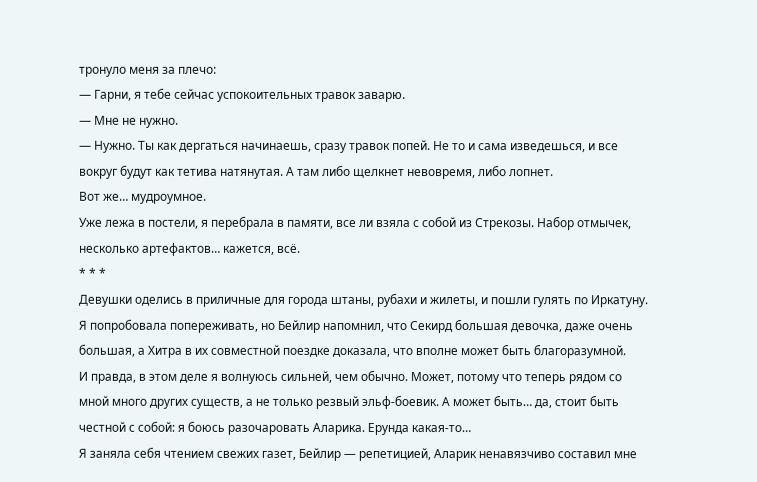тронуло меня за плечо:
— Гарни, я тебе сейчас успокоительных травок заварю.
— Мне не нужно.
— Нужно. Ты как дергаться начинаешь, сразу травок попей. Не то и сама изведешься, и все вокруг будут как тетива натянутая. А там либо щелкнет невовремя, либо лопнет.
Вот же… мудроумное.
Уже лежа в постели, я перебрала в памяти, все ли взяла с собой из Стрекозы. Набор отмычек, несколько артефактов… кажется, всё.
* * *
Девушки оделись в приличные для города штаны, рубахи и жилеты, и пошли гулять по Иркатуну. Я попробовала попереживать, но Бейлир напомнил, что Секирд большая девочка, даже очень большая, а Хитра в их совместной поездке доказала, что вполне может быть благоразумной.
И правда, в этом деле я волнуюсь сильней, чем обычно. Может, потому что теперь рядом со мной много других существ, а не только резвый эльф-боевик. А может быть… да, стоит быть честной с собой: я боюсь разочаровать Аларика. Ерунда какая-то…
Я заняла себя чтением свежих газет, Бейлир — репетицией, Аларик ненавязчиво составил мне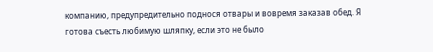компанию, предупредительно поднося отвары и вовремя заказав обед. Я готова съесть любимую шляпку, если это не было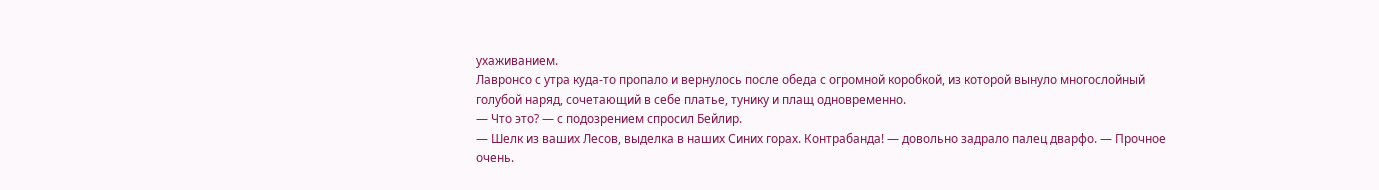ухаживанием.
Лавронсо с утра куда-то пропало и вернулось после обеда с огромной коробкой, из которой вынуло многослойный голубой наряд, сочетающий в себе платье, тунику и плащ одновременно.
— Что это? — с подозрением спросил Бейлир.
— Шелк из ваших Лесов, выделка в наших Синих горах. Контрабанда! — довольно задрало палец дварфо. — Прочное очень.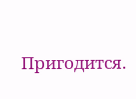Пригодится.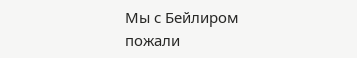Мы с Бейлиром пожали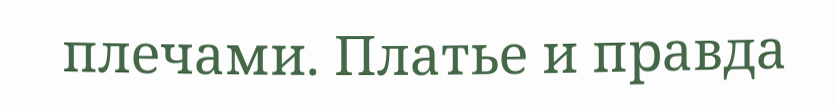плечами. Платье и правда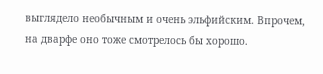выглядело необычным и очень эльфийским. Впрочем, на дварфе оно тоже смотрелось бы хорошо.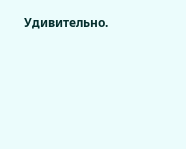Удивительно.